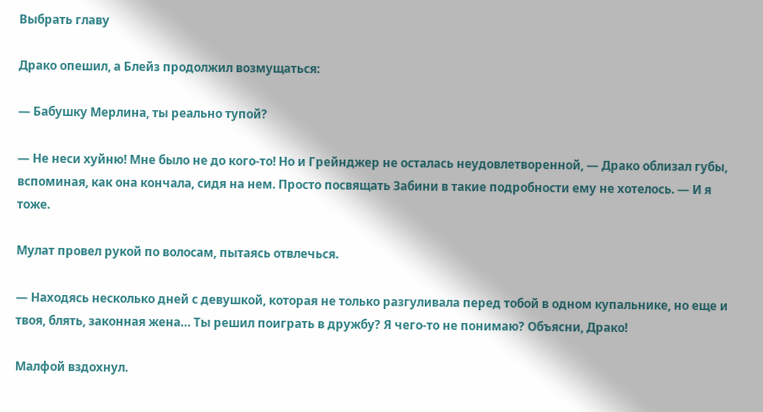Выбрать главу

Драко опешил, а Блейз продолжил возмущаться:

— Бабушку Мерлина, ты реально тупой?

— Не неси хуйню! Мне было не до кого-то! Но и Грейнджер не осталась неудовлетворенной, — Драко облизал губы, вспоминая, как она кончала, сидя на нем. Просто посвящать Забини в такие подробности ему не хотелось. — И я тоже.

Мулат провел рукой по волосам, пытаясь отвлечься.

— Находясь несколько дней с девушкой, которая не только разгуливала перед тобой в одном купальнике, но еще и твоя, блять, законная жена… Ты решил поиграть в дружбу? Я чего-то не понимаю? Объясни, Драко!

Малфой вздохнул.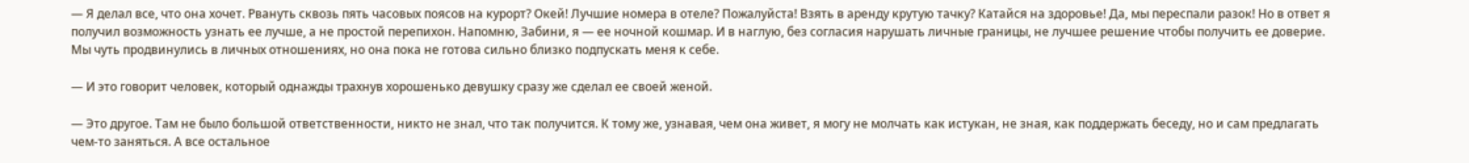— Я делал все, что она хочет. Рвануть сквозь пять часовых поясов на курорт? Окей! Лучшие номера в отеле? Пожалуйста! Взять в аренду крутую тачку? Катайся на здоровье! Да, мы переспали разок! Но в ответ я получил возможность узнать ее лучше, а не простой перепихон. Напомню, Забини, я — ее ночной кошмар. И в наглую, без согласия нарушать личные границы, не лучшее решение чтобы получить ее доверие. Мы чуть продвинулись в личных отношениях, но она пока не готова сильно близко подпускать меня к себе.

— И это говорит человек, который однажды трахнув хорошенько девушку сразу же сделал ее своей женой.

— Это другое. Там не было большой ответственности, никто не знал, что так получится. К тому же, узнавая, чем она живет, я могу не молчать как истукан, не зная, как поддержать беседу, но и сам предлагать чем-то заняться. А все остальное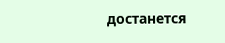достанется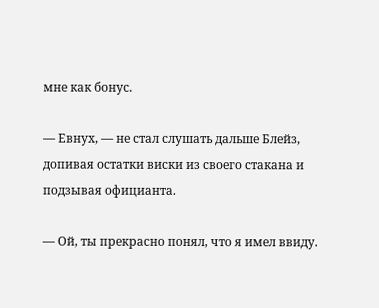мне как бонус.

— Евнух, — не стал слушать дальше Блейз, допивая остатки виски из своего стакана и подзывая официанта.

— Ой, ты прекрасно понял, что я имел ввиду.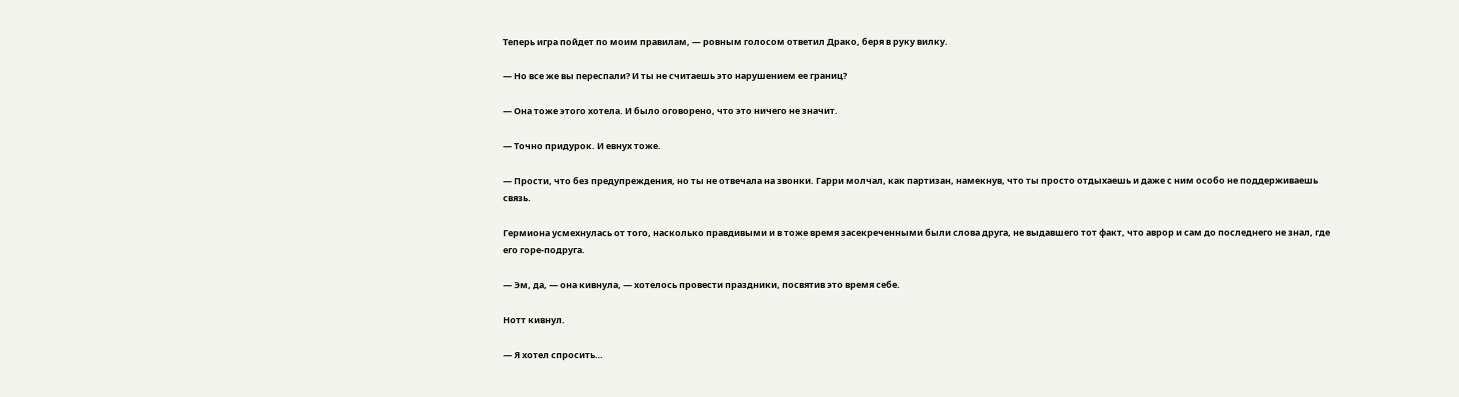Теперь игра пойдет по моим правилам, — ровным голосом ответил Драко, беря в руку вилку.

— Но все же вы переспали? И ты не считаешь это нарушением ее границ?

— Она тоже этого хотела. И было оговорено, что это ничего не значит.

— Точно придурок. И евнух тоже.

— Прости, что без предупреждения, но ты не отвечала на звонки. Гарри молчал, как партизан, намекнув, что ты просто отдыхаешь и даже с ним особо не поддерживаешь связь.

Гермиона усмехнулась от того, насколько правдивыми и в тоже время засекреченными были слова друга, не выдавшего тот факт, что аврор и сам до последнего не знал, где его горе-подруга.

— Эм, да, — она кивнула, — хотелось провести праздники, посвятив это время себе.

Нотт кивнул.

— Я хотел спросить…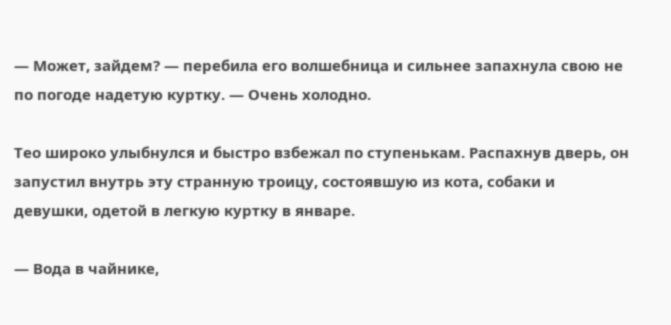— Может, зайдем? — перебила его волшебница и сильнее запахнула свою не по погоде надетую куртку. — Очень холодно.

Тео широко улыбнулся и быстро взбежал по ступенькам. Распахнув дверь, он запустил внутрь эту странную троицу, состоявшую из кота, собаки и девушки, одетой в легкую куртку в январе.

— Вода в чайнике,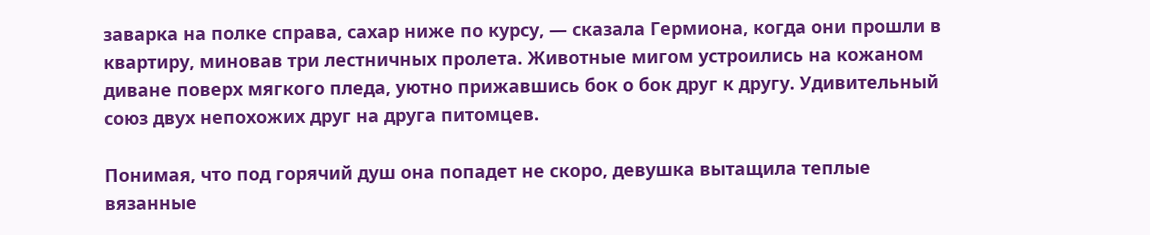заварка на полке справа, сахар ниже по курсу, — сказала Гермиона, когда они прошли в квартиру, миновав три лестничных пролета. Животные мигом устроились на кожаном диване поверх мягкого пледа, уютно прижавшись бок о бок друг к другу. Удивительный союз двух непохожих друг на друга питомцев.

Понимая, что под горячий душ она попадет не скоро, девушка вытащила теплые вязанные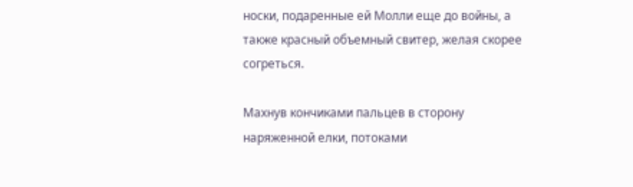носки, подаренные ей Молли еще до войны, а также красный объемный свитер, желая скорее согреться.

Махнув кончиками пальцев в сторону наряженной елки, потоками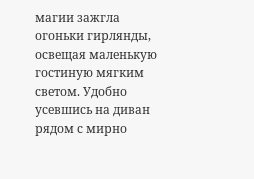магии зажгла огоньки гирлянды, освещая маленькую гостиную мягким светом. Удобно усевшись на диван рядом с мирно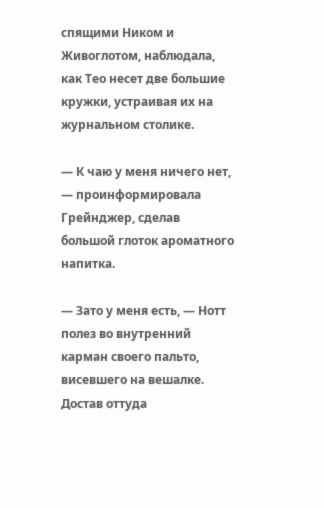спящими Ником и Живоглотом, наблюдала, как Тео несет две большие кружки, устраивая их на журнальном столике.

— К чаю у меня ничего нет, — проинформировала Грейнджер, сделав большой глоток ароматного напитка.

— Зато у меня есть, — Нотт полез во внутренний карман своего пальто, висевшего на вешалке. Достав оттуда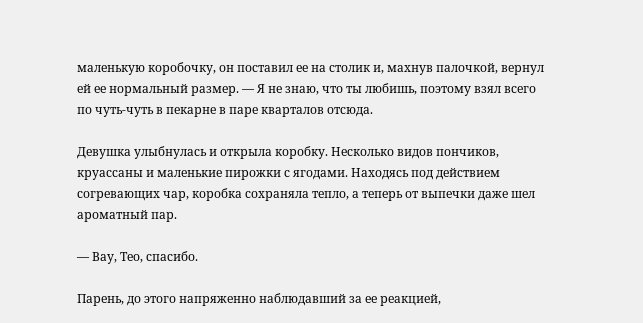маленькую коробочку, он поставил ее на столик и, махнув палочкой, вернул ей ее нормальный размер. — Я не знаю, что ты любишь, поэтому взял всего по чуть-чуть в пекарне в паре кварталов отсюда.

Девушка улыбнулась и открыла коробку. Несколько видов пончиков, круассаны и маленькие пирожки с ягодами. Находясь под действием согревающих чар, коробка сохраняла тепло, а теперь от выпечки даже шел ароматный пар.

— Вау, Тео, спасибо.

Парень, до этого напряженно наблюдавший за ее реакцией,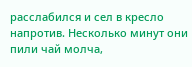расслабился и сел в кресло напротив. Несколько минут они пили чай молча,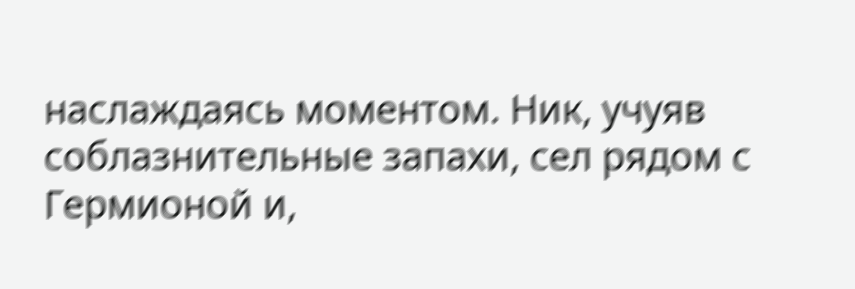наслаждаясь моментом. Ник, учуяв соблазнительные запахи, сел рядом с Гермионой и,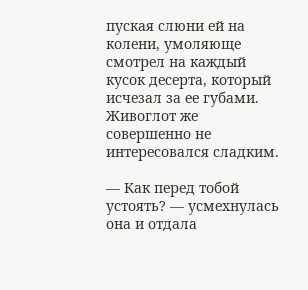пуская слюни ей на колени, умоляюще смотрел на каждый кусок десерта, который исчезал за ее губами. Живоглот же совершенно не интересовался сладким.

— Как перед тобой устоять? — усмехнулась она и отдала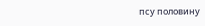псу половину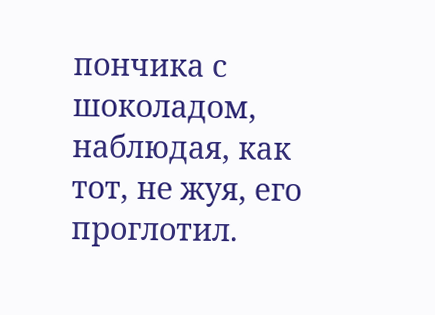пончика с шоколадом, наблюдая, как тот, не жуя, его проглотил.